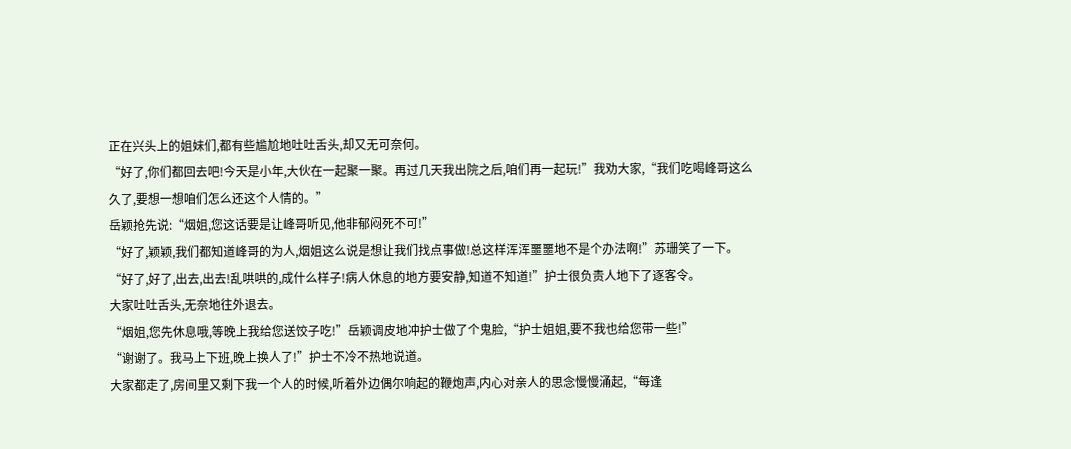正在兴头上的姐妹们,都有些尴尬地吐吐舌头,却又无可奈何。
“好了,你们都回去吧!今天是小年,大伙在一起聚一聚。再过几天我出院之后,咱们再一起玩!”我劝大家,“我们吃喝峰哥这么久了,要想一想咱们怎么还这个人情的。”
岳颖抢先说:“烟姐,您这话要是让峰哥听见,他非郁闷死不可!”
“好了,颖颖,我们都知道峰哥的为人,烟姐这么说是想让我们找点事做!总这样浑浑噩噩地不是个办法啊!”苏珊笑了一下。
“好了,好了,出去,出去!乱哄哄的,成什么样子!病人休息的地方要安静,知道不知道!”护士很负责人地下了逐客令。
大家吐吐舌头,无奈地往外退去。
“烟姐,您先休息哦,等晚上我给您送饺子吃!”岳颖调皮地冲护士做了个鬼脸,“护士姐姐,要不我也给您带一些!”
“谢谢了。我马上下班,晚上换人了!”护士不冷不热地说道。
大家都走了,房间里又剩下我一个人的时候,听着外边偶尔响起的鞭炮声,内心对亲人的思念慢慢涌起,“每逢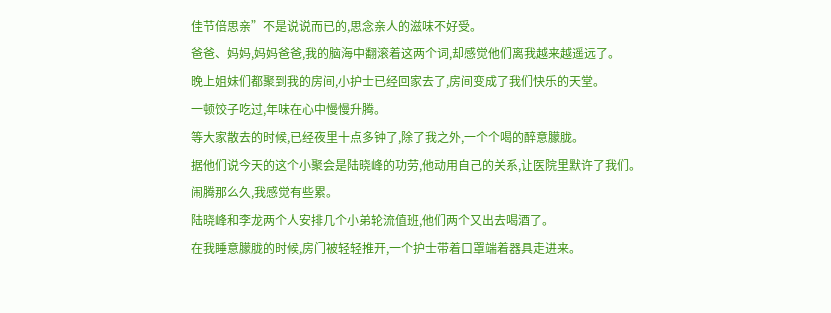佳节倍思亲”不是说说而已的,思念亲人的滋味不好受。
爸爸、妈妈,妈妈爸爸,我的脑海中翻滚着这两个词,却感觉他们离我越来越遥远了。
晚上姐妹们都聚到我的房间,小护士已经回家去了,房间变成了我们快乐的天堂。
一顿饺子吃过,年味在心中慢慢升腾。
等大家散去的时候,已经夜里十点多钟了,除了我之外,一个个喝的醉意朦胧。
据他们说今天的这个小聚会是陆晓峰的功劳,他动用自己的关系,让医院里默许了我们。
闹腾那么久,我感觉有些累。
陆晓峰和李龙两个人安排几个小弟轮流值班,他们两个又出去喝酒了。
在我睡意朦胧的时候,房门被轻轻推开,一个护士带着口罩端着器具走进来。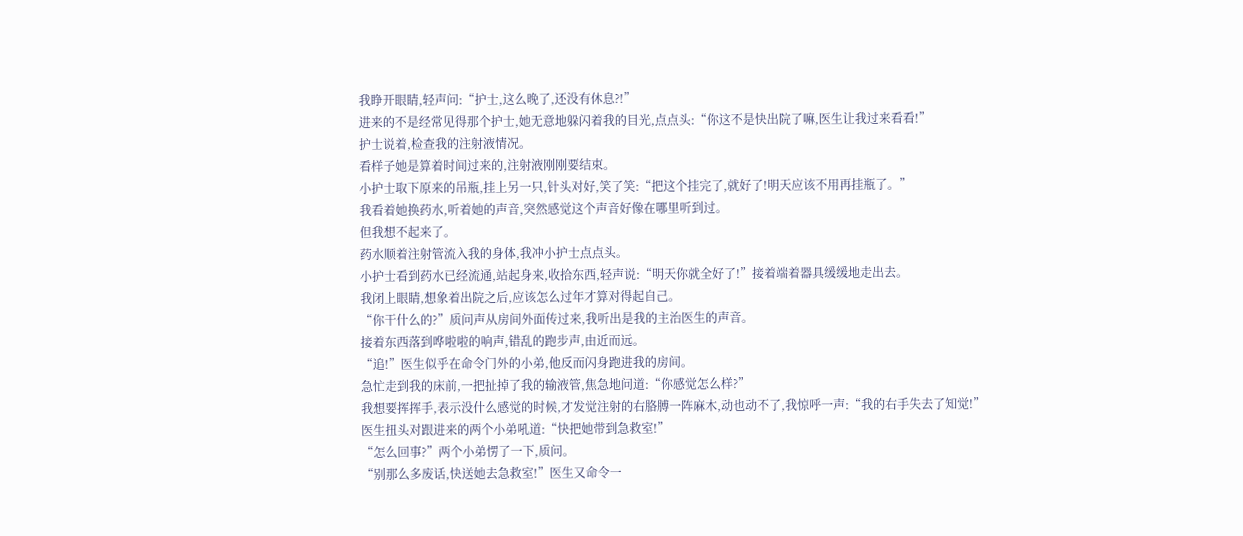我睁开眼睛,轻声问:“护士,这么晚了,还没有休息?!”
进来的不是经常见得那个护士,她无意地躲闪着我的目光,点点头:“你这不是快出院了嘛,医生让我过来看看!”
护士说着,检查我的注射液情况。
看样子她是算着时间过来的,注射液刚刚要结束。
小护士取下原来的吊瓶,挂上另一只,针头对好,笑了笑:“把这个挂完了,就好了!明天应该不用再挂瓶了。”
我看着她换药水,听着她的声音,突然感觉这个声音好像在哪里听到过。
但我想不起来了。
药水顺着注射管流入我的身体,我冲小护士点点头。
小护士看到药水已经流通,站起身来,收拾东西,轻声说:“明天你就全好了!”接着端着器具缓缓地走出去。
我闭上眼睛,想象着出院之后,应该怎么过年才算对得起自己。
“你干什么的?”质问声从房间外面传过来,我听出是我的主治医生的声音。
接着东西落到哗啦啦的响声,错乱的跑步声,由近而远。
“追!”医生似乎在命令门外的小弟,他反而闪身跑进我的房间。
急忙走到我的床前,一把扯掉了我的输液管,焦急地问道:“你感觉怎么样?”
我想要挥挥手,表示没什么感觉的时候,才发觉注射的右胳膊一阵麻木,动也动不了,我惊呼一声:“我的右手失去了知觉!”
医生扭头对跟进来的两个小弟吼道:“快把她带到急救室!”
“怎么回事?”两个小弟愣了一下,质问。
“别那么多废话,快送她去急救室!”医生又命令一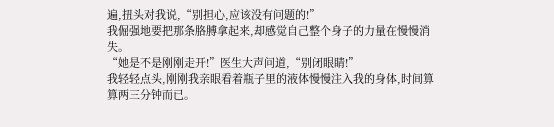遍,扭头对我说,“别担心,应该没有问题的!”
我倔强地要把那条胳膊拿起来,却感觉自己整个身子的力量在慢慢消失。
“她是不是刚刚走开!”医生大声问道,“别闭眼睛!”
我轻轻点头,刚刚我亲眼看着瓶子里的液体慢慢注入我的身体,时间算算两三分钟而已。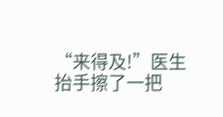“来得及!”医生抬手擦了一把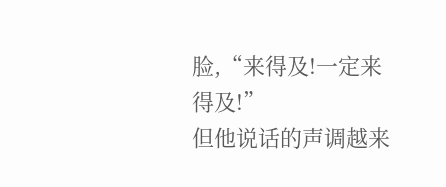脸,“来得及!一定来得及!”
但他说话的声调越来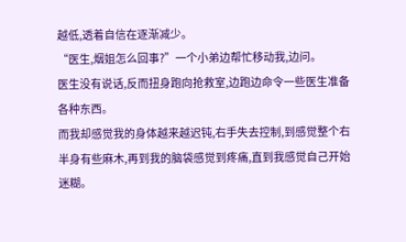越低,透着自信在逐渐减少。
“医生,烟姐怎么回事?”一个小弟边帮忙移动我,边问。
医生没有说话,反而扭身跑向抢救室,边跑边命令一些医生准备各种东西。
而我却感觉我的身体越来越迟钝,右手失去控制,到感觉整个右半身有些麻木,再到我的脑袋感觉到疼痛,直到我感觉自己开始迷糊。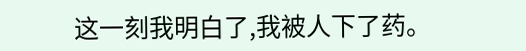这一刻我明白了,我被人下了药。